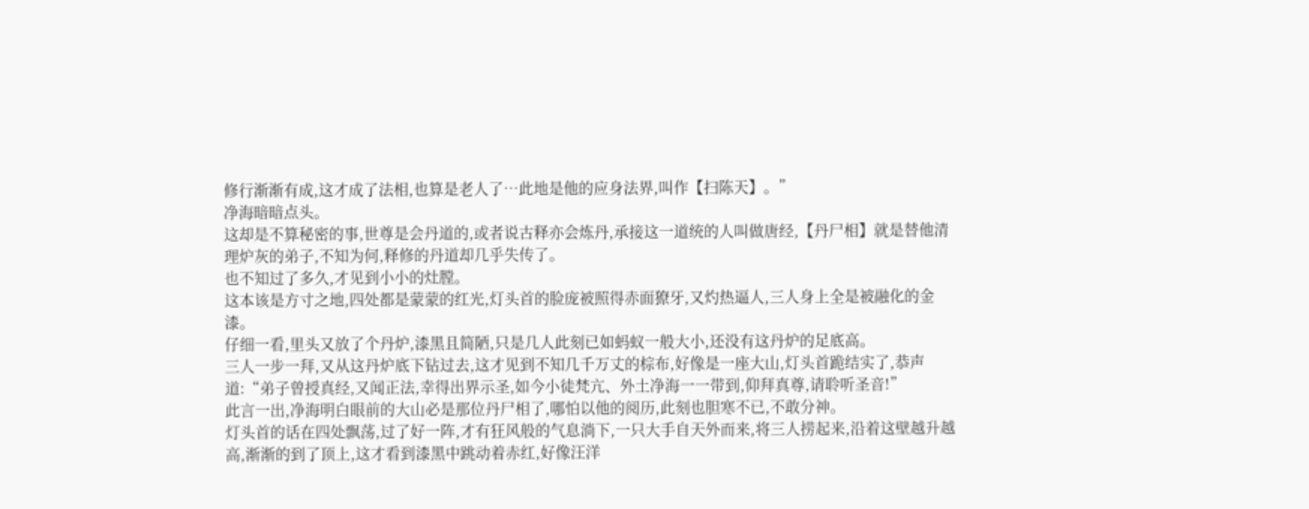修行渐渐有成,这才成了法相,也算是老人了…此地是他的应身法界,叫作【扫陈天】。”
净海暗暗点头。
这却是不算秘密的事,世尊是会丹道的,或者说古释亦会炼丹,承接这一道统的人叫做唐经,【丹尸相】就是替他清理炉灰的弟子,不知为何,释修的丹道却几乎失传了。
也不知过了多久,才见到小小的灶膛。
这本该是方寸之地,四处都是蒙蒙的红光,灯头首的脸庞被照得赤面獠牙,又灼热逼人,三人身上全是被融化的金漆。
仔细一看,里头又放了个丹炉,漆黑且简陋,只是几人此刻已如蚂蚁一般大小,还没有这丹炉的足底高。
三人一步一拜,又从这丹炉底下钻过去,这才见到不知几千万丈的棕布,好像是一座大山,灯头首跪结实了,恭声道:“弟子曾授真经,又闻正法,幸得出界示圣,如今小徒梵亢、外土净海一一带到,仰拜真尊,请聆听圣音!”
此言一出,净海明白眼前的大山必是那位丹尸相了,哪怕以他的阅历,此刻也胆寒不已,不敢分神。
灯头首的话在四处飘荡,过了好一阵,才有狂风般的气息淌下,一只大手自天外而来,将三人捞起来,沿着这壁越升越高,渐渐的到了顶上,这才看到漆黑中跳动着赤红,好像汪洋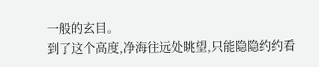一般的玄目。
到了这个高度,净海往远处眺望,只能隐隐约约看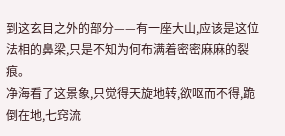到这玄目之外的部分——有一座大山,应该是这位法相的鼻梁,只是不知为何布满着密密麻麻的裂痕。
净海看了这景象,只觉得天旋地转,欲呕而不得,跪倒在地,七窍流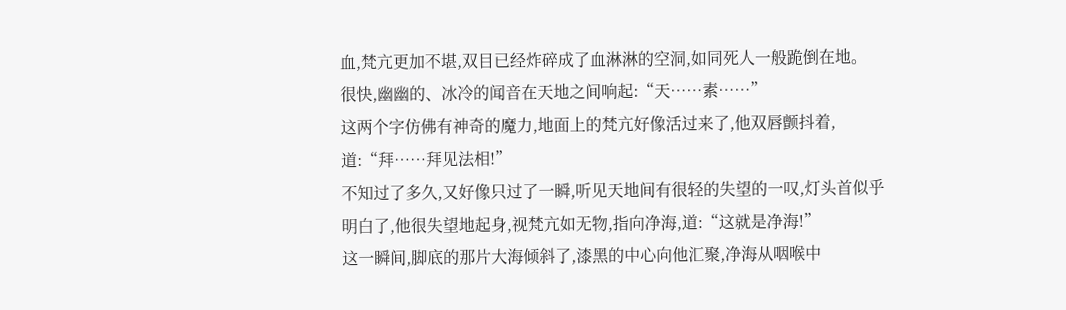血,梵亢更加不堪,双目已经炸碎成了血淋淋的空洞,如同死人一般跪倒在地。
很快,幽幽的、冰冷的闻音在天地之间响起:“天……素……”
这两个字仿佛有神奇的魔力,地面上的梵亢好像活过来了,他双唇颤抖着,道:“拜……拜见法相!”
不知过了多久,又好像只过了一瞬,听见天地间有很轻的失望的一叹,灯头首似乎明白了,他很失望地起身,视梵亢如无物,指向净海,道:“这就是净海!”
这一瞬间,脚底的那片大海倾斜了,漆黑的中心向他汇聚,净海从咽喉中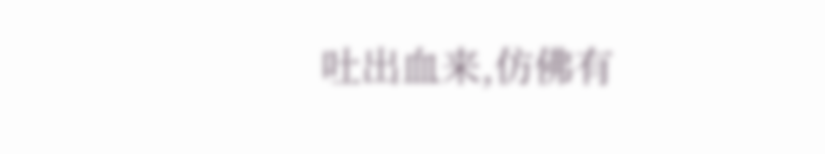吐出血来,仿佛有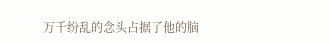万千纷乱的念头占据了他的脑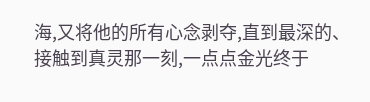海,又将他的所有心念剥夺,直到最深的、接触到真灵那一刻,一点点金光终于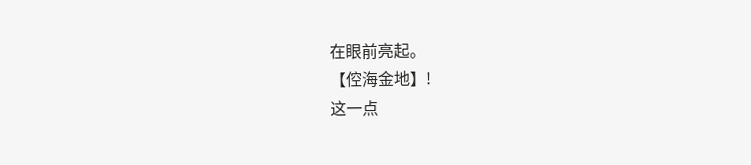在眼前亮起。
【倥海金地】!
这一点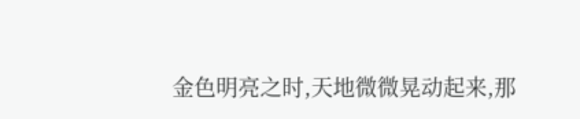金色明亮之时,天地微微晃动起来,那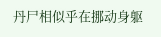丹尸相似乎在挪动身躯